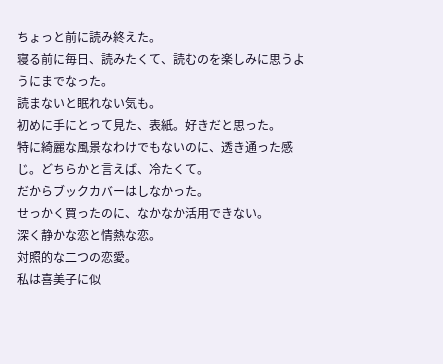ちょっと前に読み終えた。
寝る前に毎日、読みたくて、読むのを楽しみに思うようにまでなった。
読まないと眠れない気も。
初めに手にとって見た、表紙。好きだと思った。
特に綺麗な風景なわけでもないのに、透き通った感じ。どちらかと言えば、冷たくて。
だからブックカバーはしなかった。
せっかく買ったのに、なかなか活用できない。
深く静かな恋と情熱な恋。
対照的な二つの恋愛。
私は喜美子に似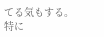てる気もする。特に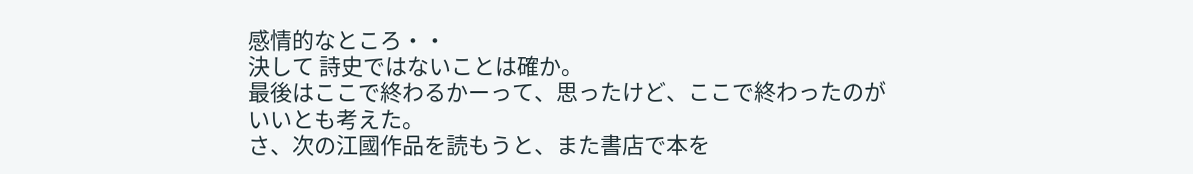感情的なところ・・
決して 詩史ではないことは確か。
最後はここで終わるかーって、思ったけど、ここで終わったのがいいとも考えた。
さ、次の江國作品を読もうと、また書店で本を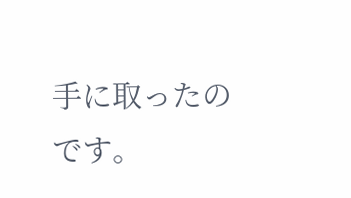手に取ったのです。